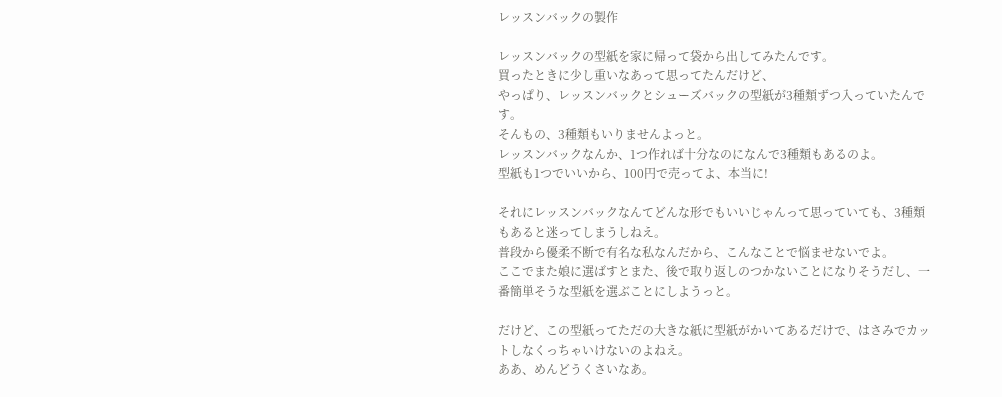レッスンバックの製作

レッスンバックの型紙を家に帰って袋から出してみたんです。
買ったときに少し重いなあって思ってたんだけど、
やっぱり、レッスンバックとシューズバックの型紙が3種類ずつ入っていたんです。
そんもの、3種類もいりませんよっと。
レッスンバックなんか、1つ作れば十分なのになんで3種類もあるのよ。
型紙も1つでいいから、100円で売ってよ、本当に!

それにレッスンバックなんてどんな形でもいいじゃんって思っていても、3種類もあると迷ってしまうしねえ。
普段から優柔不断で有名な私なんだから、こんなことで悩ませないでよ。
ここでまた娘に選ばすとまた、後で取り返しのつかないことになりそうだし、一番簡単そうな型紙を選ぶことにしようっと。

だけど、この型紙ってただの大きな紙に型紙がかいてあるだけで、はさみでカットしなくっちゃいけないのよねえ。
ああ、めんどうくさいなあ。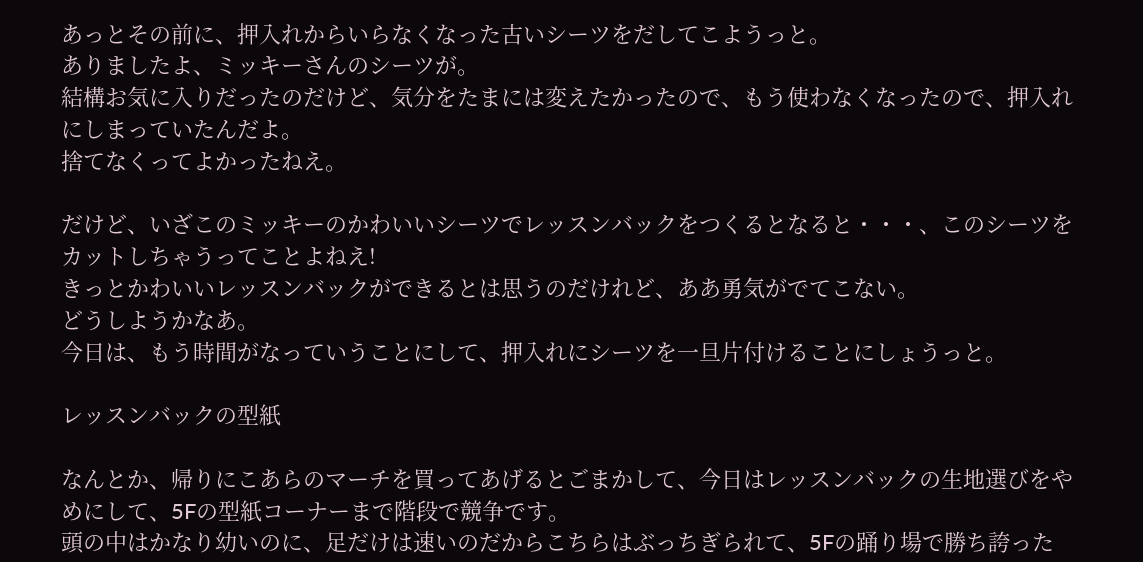あっとその前に、押入れからいらなくなった古いシーツをだしてこようっと。
ありましたよ、ミッキーさんのシーツが。
結構お気に入りだったのだけど、気分をたまには変えたかったので、もう使わなくなったので、押入れにしまっていたんだよ。
捨てなくってよかったねえ。

だけど、いざこのミッキーのかわいいシーツでレッスンバックをつくるとなると・・・、このシーツをカットしちゃうってことよねえ!
きっとかわいいレッスンバックができるとは思うのだけれど、ああ勇気がでてこない。
どうしようかなあ。
今日は、もう時間がなっていうことにして、押入れにシーツを一旦片付けることにしょうっと。

レッスンバックの型紙

なんとか、帰りにこあらのマーチを買ってあげるとごまかして、今日はレッスンバックの生地選びをやめにして、5Fの型紙コーナーまで階段で競争です。
頭の中はかなり幼いのに、足だけは速いのだからこちらはぶっちぎられて、5Fの踊り場で勝ち誇った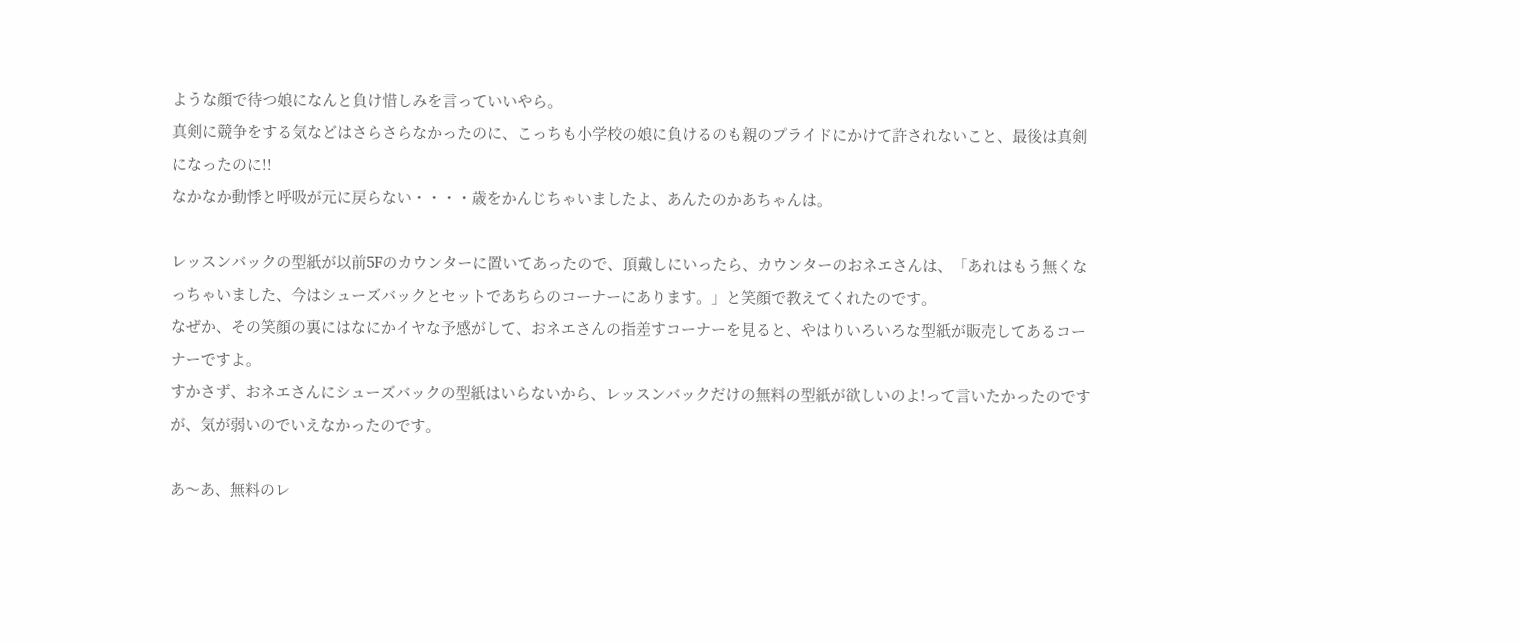ような顔で待つ娘になんと負け惜しみを言っていいやら。
真剣に競争をする気などはさらさらなかったのに、こっちも小学校の娘に負けるのも親のプライドにかけて許されないこと、最後は真剣になったのに!!
なかなか動悸と呼吸が元に戻らない・・・・歳をかんじちゃいましたよ、あんたのかあちゃんは。

レッスンバックの型紙が以前5Fのカウンターに置いてあったので、頂戴しにいったら、カウンターのおネエさんは、「あれはもう無くなっちゃいました、今はシューズバックとセットであちらのコーナーにあります。」と笑顔で教えてくれたのです。
なぜか、その笑顔の裏にはなにかイヤな予感がして、おネエさんの指差すコーナーを見ると、やはりいろいろな型紙が販売してあるコーナーですよ。
すかさず、おネエさんにシューズバックの型紙はいらないから、レッスンバックだけの無料の型紙が欲しいのよ!って言いたかったのですが、気が弱いのでいえなかったのです。

あ〜あ、無料のレ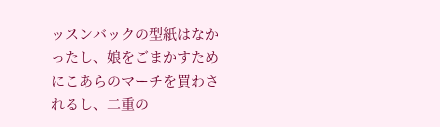ッスンバックの型紙はなかったし、娘をごまかすためにこあらのマーチを買わされるし、二重の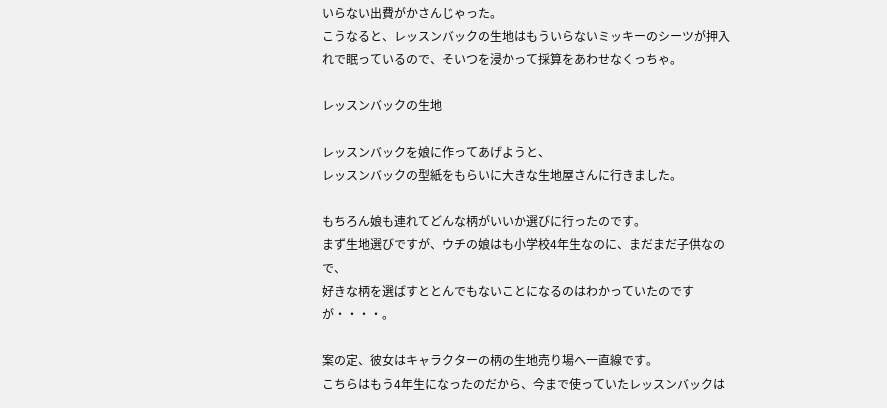いらない出費がかさんじゃった。
こうなると、レッスンバックの生地はもういらないミッキーのシーツが押入れで眠っているので、そいつを浸かって採算をあわせなくっちゃ。

レッスンバックの生地

レッスンバックを娘に作ってあげようと、
レッスンバックの型紙をもらいに大きな生地屋さんに行きました。

もちろん娘も連れてどんな柄がいいか選びに行ったのです。
まず生地選びですが、ウチの娘はも小学校4年生なのに、まだまだ子供なので、
好きな柄を選ばすととんでもないことになるのはわかっていたのですが・・・・。

案の定、彼女はキャラクターの柄の生地売り場へ一直線です。
こちらはもう4年生になったのだから、今まで使っていたレッスンバックは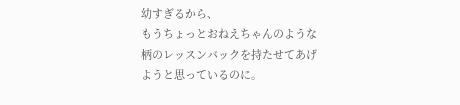幼すぎるから、
もうちょっとおねえちゃんのような柄のレッスンバックを持たせてあげようと思っているのに。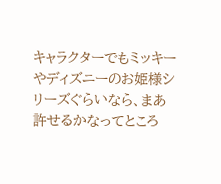キャラクターでもミッキーやディズニーのお姫様シリーズぐらいなら、まあ許せるかなってところ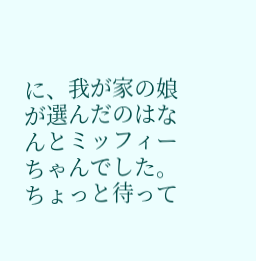に、我が家の娘が選んだのはなんとミッフィーちゃんでした。
ちょっと待って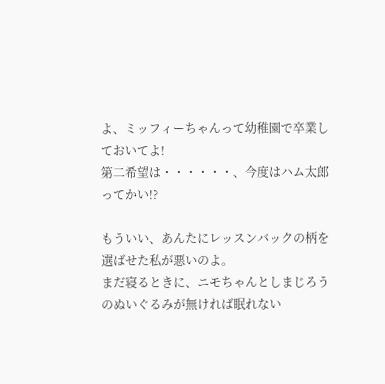よ、ミッフィーちゃんって幼稚園で卒業しておいてよ!
第二希望は・・・・・・、今度はハム太郎ってかい!?

もういい、あんたにレッスンバックの柄を選ばせた私が悪いのよ。
まだ寝るときに、ニモちゃんとしまじろうのぬいぐるみが無ければ眠れない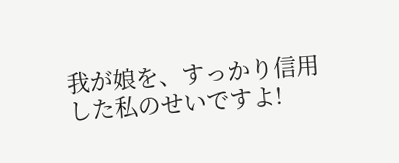我が娘を、すっかり信用した私のせいですよ!